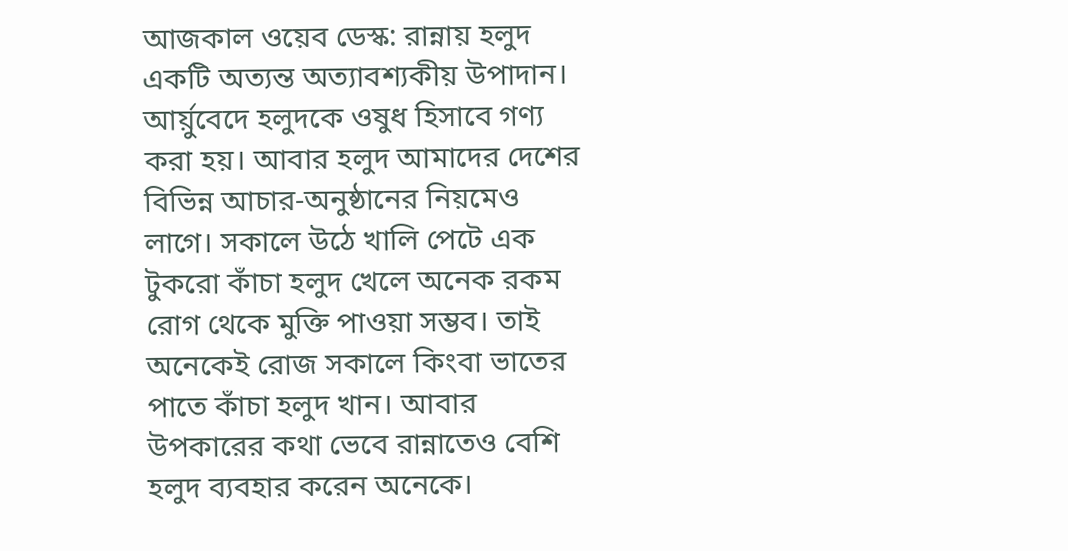আজকাল ওয়েব ডেস্ক: রান্নায় হলুদ একটি অত্যন্ত অত্যাবশ্যকীয় উপাদান। আর্য়ুবেদে হলুদকে ওষুধ হিসাবে গণ্য করা হয়। আবার হলুদ আমাদের দেশের বিভিন্ন আচার-অনুষ্ঠানের নিয়মেও লাগে। সকালে উঠে খালি পেটে এক টুকরো কাঁচা হলুদ খেলে অনেক রকম রোগ থেকে মুক্তি পাওয়া সম্ভব। তাই অনেকেই রোজ সকালে কিংবা ভাতের পাতে কাঁচা হলুদ খান। আবার উপকারের কথা ভেবে রান্নাতেও বেশি হলুদ ব্যবহার করেন অনেকে।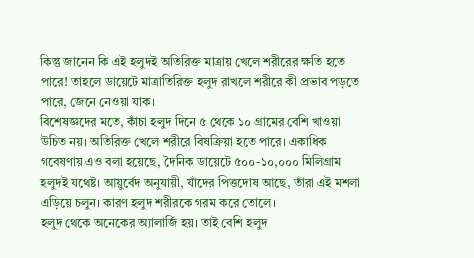কিন্তু জানেন কি এই হলুদই অতিরিক্ত মাত্রায় খেলে শরীরের ক্ষতি হতে পারে! তাহলে ডায়েটে মাত্রাতিরিক্ত হলুদ রাখলে শরীরে কী প্রভাব পড়তে পারে, জেনে নেওয়া যাক।
বিশেষজ্ঞদের মতে, কাঁচা হলুদ দিনে ৫ থেকে ১০ গ্রামের বেশি খাওয়া উচিত নয়। অতিরিক্ত খেলে শরীরে বিষক্রিয়া হতে পারে। একাধিক গবেষণায় এও বলা হয়েছে, দৈনিক ডায়েটে ৫০০-১০,০০০ মিলিগ্রাম হলুদই যথেষ্ট। আয়ুর্বেদ অনুযায়ী, যাঁদের পিত্তদোষ আছে, তাঁরা এই মশলা এড়িয়ে চলুন। কারণ হলুদ শরীরকে গরম করে তোলে।
হলুদ থেকে অনেকের অ্যালার্জি হয়। তাই বেশি হলুদ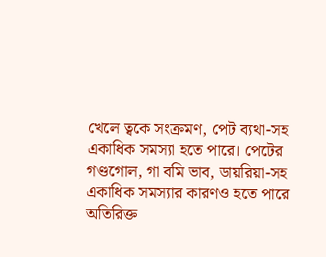খেলে ত্বকে সংক্রমণ, পেট ব্যথা-সহ একাধিক সমস্যা হতে পারে। পেটের গণ্ডগোল, গা বমি ভাব, ডায়রিয়া-সহ একাধিক সমস্যার কারণও হতে পারে অতিরিক্ত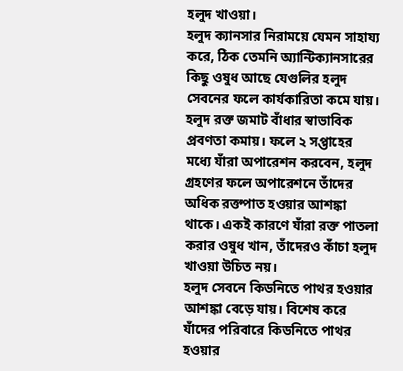হলুদ খাওয়া।
হলুদ ক্যানসার নিরাময়ে যেমন সাহায্য করে, ঠিক তেমনি অ্যান্টিক্যানসারের কিছু ওষুধ আছে যেগুলির হলুদ সেবনের ফলে কার্যকারিতা কমে যায়। হলুদ রক্ত জমাট বাঁধার স্বাভাবিক প্রবণতা কমায়। ফলে ২ সপ্তাহের মধ্যে যাঁরা অপারেশন করবেন, হলুদ গ্রহণের ফলে অপারেশনে তাঁদের অধিক রক্তপাত হওয়ার আশঙ্কা থাকে। একই কারণে যাঁরা রক্ত পাতলা করার ওষুধ খান, তাঁদেরও কাঁচা হলুদ খাওয়া উচিত নয়।
হলুদ সেবনে কিডনিতে পাথর হওয়ার আশঙ্কা বেড়ে যায়। বিশেষ করে যাঁদের পরিবারে কিডনিতে পাথর হওয়ার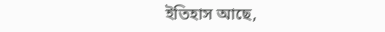ইতিহাস আছে,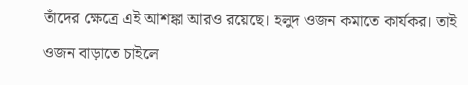তাঁদের ক্ষেত্রে এই আশঙ্কা আরও রয়েছে। হলুদ ওজন কমাতে কার্যকর। তাই ওজন বাড়াতে চাইলে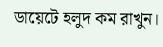ডায়েটে হলুদ কম রাখুন।